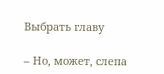Выбрать главу

– Но, может, слепа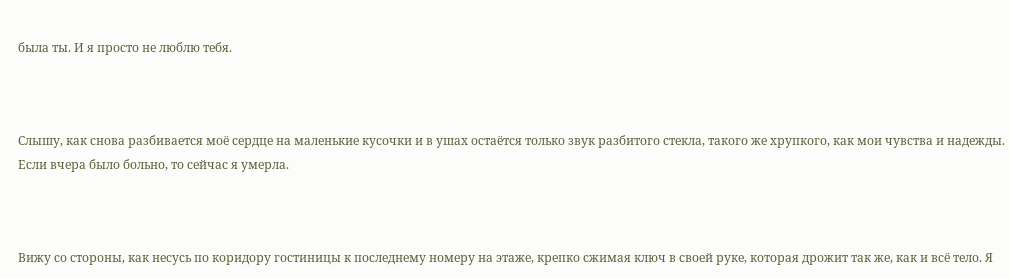была ты. И я просто не люблю тебя.



Слышу, как снова разбивается моё сердце на маленькие кусочки и в ушах остаётся только звук разбитого стекла, такого же хрупкого, как мои чувства и надежды. Если вчера было больно, то сейчас я умерла.



Вижу со стороны, как несусь по коридору гостиницы к последнему номеру на этаже, крепко сжимая ключ в своей руке, которая дрожит так же, как и всё тело. Я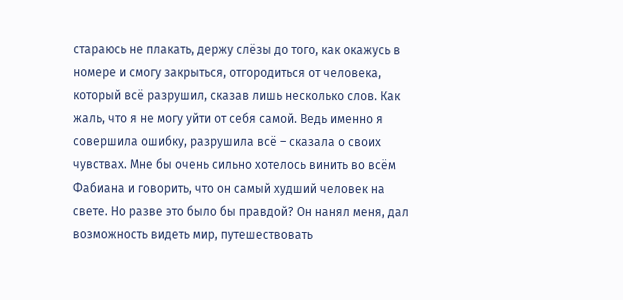стараюсь не плакать, держу слёзы до того, как окажусь в номере и смогу закрыться, отгородиться от человека, который всё разрушил, сказав лишь несколько слов. Как жаль, что я не могу уйти от себя самой. Ведь именно я совершила ошибку, разрушила всё – сказала о своих чувствах. Мне бы очень сильно хотелось винить во всём Фабиана и говорить, что он самый худший человек на свете. Но разве это было бы правдой? Он нанял меня, дал возможность видеть мир, путешествовать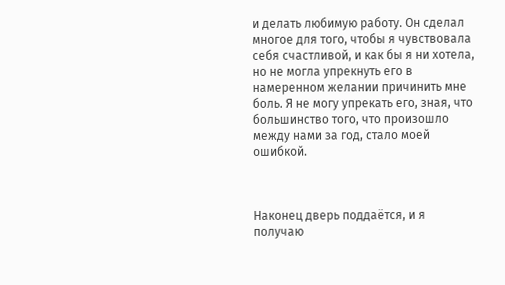и делать любимую работу. Он сделал многое для того, чтобы я чувствовала себя счастливой, и как бы я ни хотела, но не могла упрекнуть его в намеренном желании причинить мне боль. Я не могу упрекать его, зная, что большинство того, что произошло между нами за год, стало моей ошибкой.



Наконец дверь поддаётся, и я получаю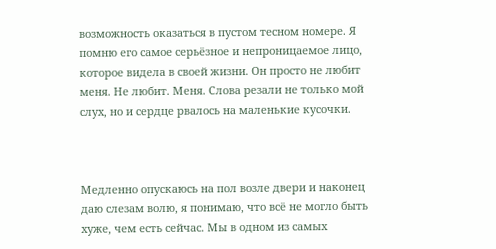возможность оказаться в пустом тесном номере. Я помню его самое серьёзное и непроницаемое лицо, которое видела в своей жизни. Он просто не любит меня. Не любит. Меня. Слова резали не только мой слух, но и сердце рвалось на маленькие кусочки.



Медленно опускаюсь на пол возле двери и наконец даю слезам волю, я понимаю, что всё не могло быть хуже, чем есть сейчас. Мы в одном из самых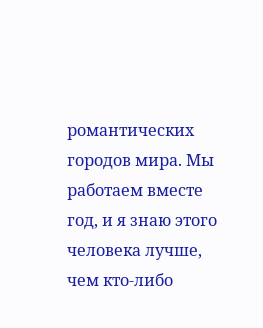романтических городов мира. Мы работаем вместе год, и я знаю этого человека лучше, чем кто-либо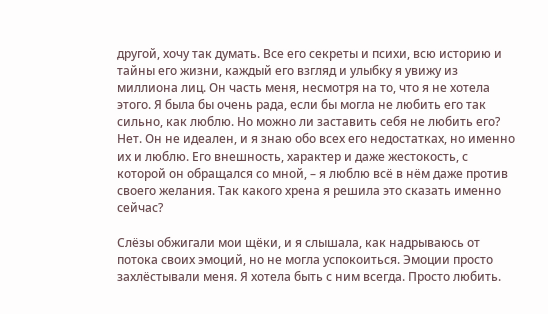другой, хочу так думать. Все его секреты и психи, всю историю и тайны его жизни, каждый его взгляд и улыбку я увижу из миллиона лиц. Он часть меня, несмотря на то, что я не хотела этого. Я была бы очень рада, если бы могла не любить его так сильно, как люблю. Но можно ли заставить себя не любить его? Нет. Он не идеален, и я знаю обо всех его недостатках, но именно их и люблю. Его внешность, характер и даже жестокость, с которой он обращался со мной, – я люблю всё в нём даже против своего желания. Так какого хрена я решила это сказать именно сейчас?

Слёзы обжигали мои щёки, и я слышала, как надрываюсь от потока своих эмоций, но не могла успокоиться. Эмоции просто захлёстывали меня. Я хотела быть с ним всегда. Просто любить.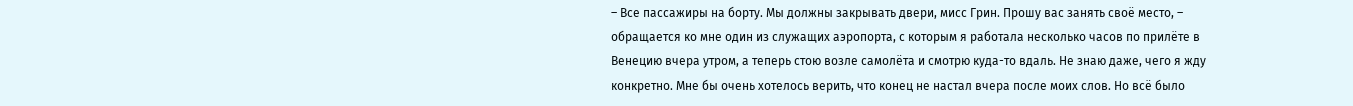– Все пассажиры на борту. Мы должны закрывать двери, мисс Грин. Прошу вас занять своё место, – обращается ко мне один из служащих аэропорта, с которым я работала несколько часов по прилёте в Венецию вчера утром, а теперь стою возле самолёта и смотрю куда-то вдаль. Не знаю даже, чего я жду конкретно. Мне бы очень хотелось верить, что конец не настал вчера после моих слов. Но всё было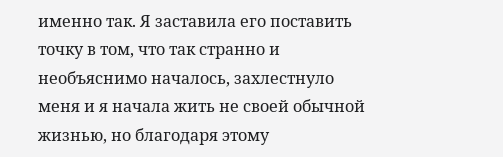именно так. Я заставила его поставить точку в том, что так странно и необъяснимо началось, захлестнуло меня и я начала жить не своей обычной жизнью, но благодаря этому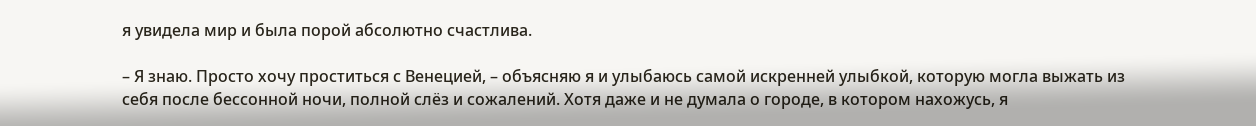я увидела мир и была порой абсолютно счастлива.

– Я знаю. Просто хочу проститься с Венецией, – объясняю я и улыбаюсь самой искренней улыбкой, которую могла выжать из себя после бессонной ночи, полной слёз и сожалений. Хотя даже и не думала о городе, в котором нахожусь, я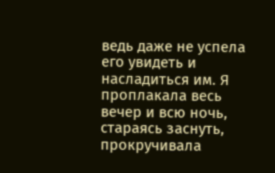ведь даже не успела его увидеть и насладиться им. Я проплакала весь вечер и всю ночь, стараясь заснуть, прокручивала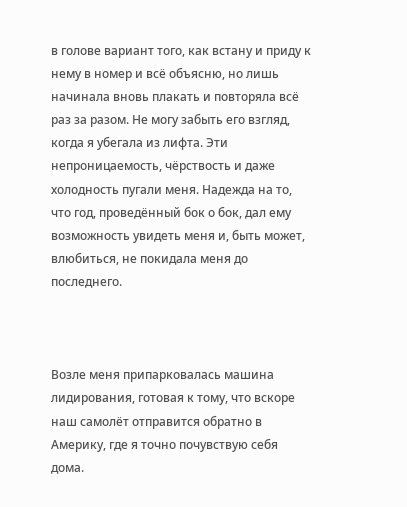в голове вариант того, как встану и приду к нему в номер и всё объясню, но лишь начинала вновь плакать и повторяла всё раз за разом. Не могу забыть его взгляд, когда я убегала из лифта. Эти непроницаемость, чёрствость и даже холодность пугали меня. Надежда на то, что год, проведённый бок о бок, дал ему возможность увидеть меня и, быть может, влюбиться, не покидала меня до последнего.



Возле меня припарковалась машина лидирования, готовая к тому, что вскоре наш самолёт отправится обратно в Америку, где я точно почувствую себя дома.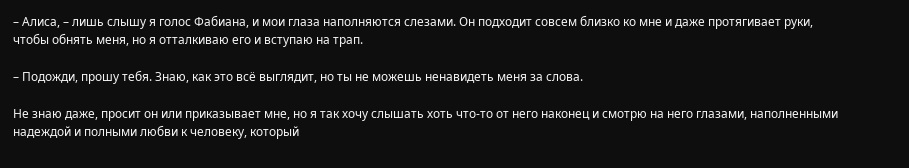– Алиса, – лишь слышу я голос Фабиана, и мои глаза наполняются слезами. Он подходит совсем близко ко мне и даже протягивает руки, чтобы обнять меня, но я отталкиваю его и вступаю на трап.

– Подожди, прошу тебя. Знаю, как это всё выглядит, но ты не можешь ненавидеть меня за слова.

Не знаю даже, просит он или приказывает мне, но я так хочу слышать хоть что-то от него наконец и смотрю на него глазами, наполненными надеждой и полными любви к человеку, который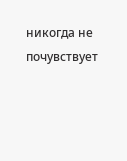никогда не почувствует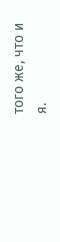того же, что и я.